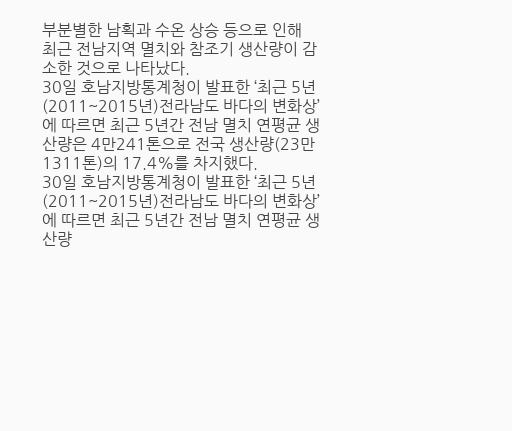부분별한 남획과 수온 상승 등으로 인해 최근 전남지역 멸치와 참조기 생산량이 감소한 것으로 나타났다.
30일 호남지방통계청이 발표한 ‘최근 5년(2011~2015년)전라남도 바다의 변화상’에 따르면 최근 5년간 전남 멸치 연평균 생산량은 4만241톤으로 전국 생산량(23만1311톤)의 17.4%를 차지했다.
30일 호남지방통계청이 발표한 ‘최근 5년(2011~2015년)전라남도 바다의 변화상’에 따르면 최근 5년간 전남 멸치 연평균 생산량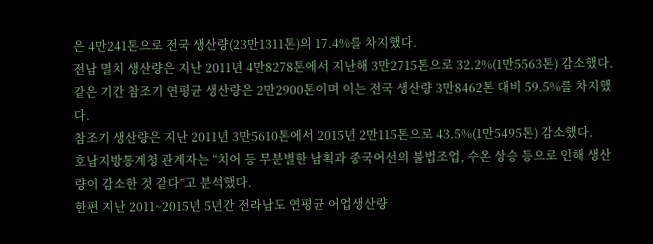은 4만241톤으로 전국 생산량(23만1311톤)의 17.4%를 차지했다.
전남 멸치 생산량은 지난 2011년 4만8278톤에서 지난해 3만2715톤으로 32.2%(1만5563톤) 감소했다.
같은 기간 참조기 연평균 생산량은 2만2900톤이며 이는 전국 생산량 3만8462톤 대비 59.5%를 차지했다.
참조기 생산량은 지난 2011년 3만5610톤에서 2015년 2만115톤으로 43.5%(1만5495톤) 감소했다.
호남지방통계청 관계자는 “치어 등 무분별한 남획과 중국어선의 불법조업, 수온 상승 등으로 인해 생산량이 감소한 것 같다”고 분석했다.
한편 지난 2011~2015년 5년간 전라남도 연평균 어업생산량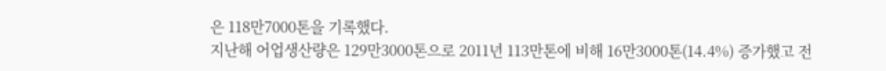은 118만7000톤을 기록했다.
지난해 어업생산량은 129만3000톤으로 2011년 113만톤에 비해 16만3000톤(14.4%) 증가했고 전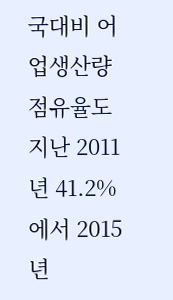국대비 어업생산량 점유율도 지난 2011년 41.2%에서 2015년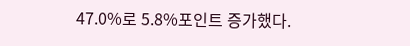47.0%로 5.8%포인트 증가했다.